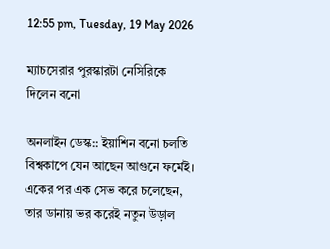12:55 pm, Tuesday, 19 May 2026

ম্যাচসেরার পুরস্কারটা নেসিরিকে দিলেন বনো

অনলাইন ডেস্ক:: ইয়াশিন বনো চলতি বিশ্বকাপে যেন আছেন আগুনে ফর্মেই। একের পর এক সেভ করে চলেছেন, তার ডানায় ভর করেই নতুন উড়াল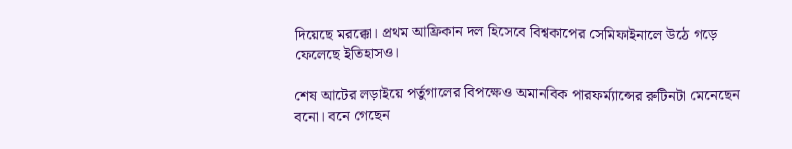দিয়েছে মরক্কো। প্রথম আফ্রিকান দল হিসেবে বিশ্বকাপের সেমিফাইনালে উঠে গড়ে ফেলেছে ইতিহাসও।

শেষ আটের লড়াইয়ে পর্তুগালের বিপক্ষেও অমানবিক পারফর্ম্যান্সের রুটিনটা মেনেছেন বনো। বনে গেছেন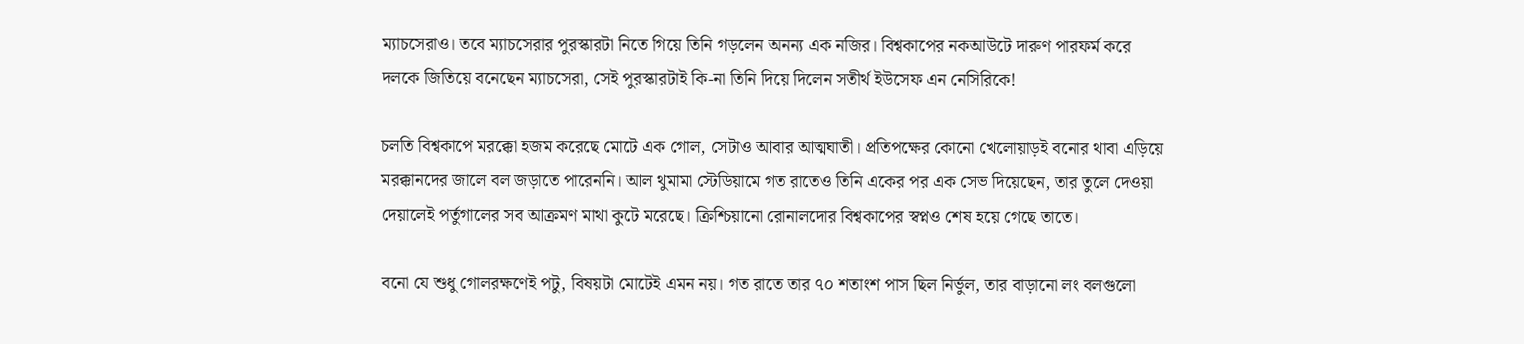ম্যাচসেরাও। তবে ম্যাচসেরার পুরস্কারটা নিতে গিয়ে তিনি গড়লেন অনন্য এক নজির। বিশ্বকাপের নকআউটে দারুণ পারফর্ম করে দলকে জিতিয়ে বনেছেন ম্যাচসেরা, সেই পুরস্কারটাই কি-না তিনি দিয়ে দিলেন সতীর্থ ইউসেফ এন নেসিরিকে!

চলতি বিশ্বকাপে মরক্কো হজম করেছে মোটে এক গোল, সেটাও আবার আত্মঘাতী। প্রতিপক্ষের কোনো খেলোয়াড়ই বনোর থাবা এড়িয়ে মরক্কানদের জালে বল জড়াতে পারেননি। আল থুমামা স্টেডিয়ামে গত রাতেও তিনি একের পর এক সেভ দিয়েছেন, তার তুলে দেওয়া দেয়ালেই পর্তুগালের সব আক্রমণ মাথা কুটে মরেছে। ক্রিশ্চিয়ানো রোনালদোর বিশ্বকাপের স্বপ্নও শেষ হয়ে গেছে তাতে।

বনো যে শুধু গোলরক্ষণেই পটু, বিষয়টা মোটেই এমন নয়। গত রাতে তার ৭০ শতাংশ পাস ছিল নির্ভুল, তার বাড়ানো লং বলগুলো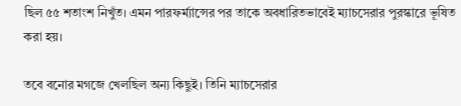ছিল ৫৫ শতাংশ নিখুঁত। এমন পারফর্ম্যান্সের পর তাকে অবধারিতভাবেই ম্যাচসেরার পুরস্কারে ভূষিত করা হয়।

তবে বনোর মগজে খেলছিল অন্য কিছুই। তিনি ম্যাচসেরার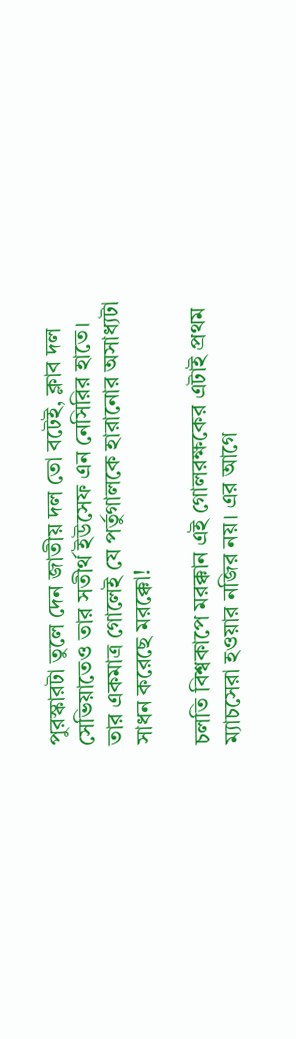পুরস্কারটা তুলে দেন জাতীয় দল তো বটেই, ক্লাব দল সেভিয়াতেও তার সতীর্থ ইউসেফ এন নেসিরির হাতে। তার একমাত্র গোলেই যে পর্তুগালকে হারানোর অসাধ্যটা সাধন করেছে মরক্কো!

চলতি বিশ্বকাপে মরক্কান এই গোলরক্ষকের এটাই প্রথম ম্যাচসেরা হওয়ার নজির নয়। এর আগে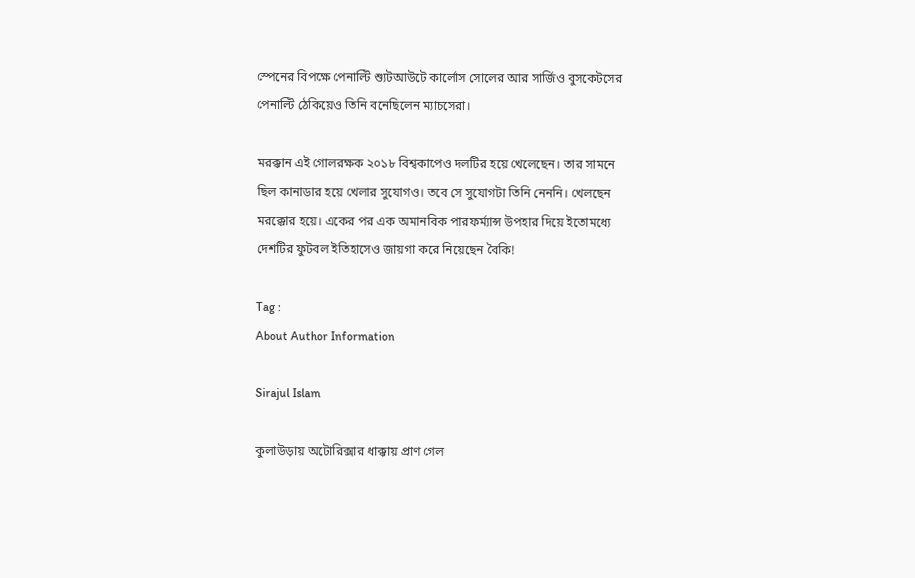স্পেনের বিপক্ষে পেনাল্টি শ্যুটআউটে কার্লোস সোলের আর সার্জিও বুসকেটসের পেনাল্টি ঠেকিয়েও তিনি বনেছিলেন ম্যাচসেরা।

মরক্কান এই গোলরক্ষক ২০১৮ বিশ্বকাপেও দলটির হয়ে খেলেছেন। তার সামনে ছিল কানাডার হয়ে খেলার সুযোগও। তবে সে সুযোগটা তিনি নেননি। খেলছেন মরক্কোর হয়ে। একের পর এক অমানবিক পারফর্ম্যান্স উপহার দিয়ে ইতোমধ্যে দেশটির ফুটবল ইতিহাসেও জায়গা করে নিয়েছেন বৈকি!

Tag :
About Author Information

Sirajul Islam

কুলাউড়ায় অটোরিক্সার ধাক্কায় প্রাণ গেল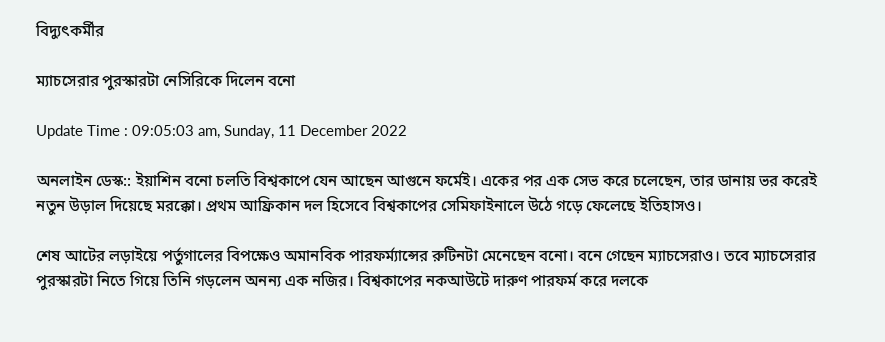বিদ্যুৎকর্মীর

ম্যাচসেরার পুরস্কারটা নেসিরিকে দিলেন বনো

Update Time : 09:05:03 am, Sunday, 11 December 2022

অনলাইন ডেস্ক:: ইয়াশিন বনো চলতি বিশ্বকাপে যেন আছেন আগুনে ফর্মেই। একের পর এক সেভ করে চলেছেন, তার ডানায় ভর করেই নতুন উড়াল দিয়েছে মরক্কো। প্রথম আফ্রিকান দল হিসেবে বিশ্বকাপের সেমিফাইনালে উঠে গড়ে ফেলেছে ইতিহাসও।

শেষ আটের লড়াইয়ে পর্তুগালের বিপক্ষেও অমানবিক পারফর্ম্যান্সের রুটিনটা মেনেছেন বনো। বনে গেছেন ম্যাচসেরাও। তবে ম্যাচসেরার পুরস্কারটা নিতে গিয়ে তিনি গড়লেন অনন্য এক নজির। বিশ্বকাপের নকআউটে দারুণ পারফর্ম করে দলকে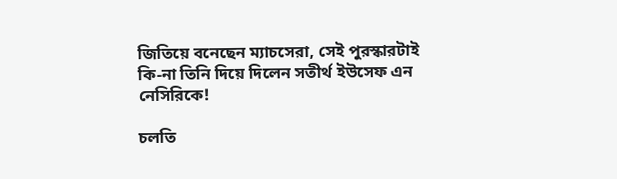জিতিয়ে বনেছেন ম্যাচসেরা, সেই পুরস্কারটাই কি-না তিনি দিয়ে দিলেন সতীর্থ ইউসেফ এন নেসিরিকে!

চলতি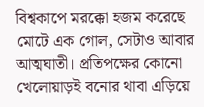বিশ্বকাপে মরক্কো হজম করেছে মোটে এক গোল, সেটাও আবার আত্মঘাতী। প্রতিপক্ষের কোনো খেলোয়াড়ই বনোর থাবা এড়িয়ে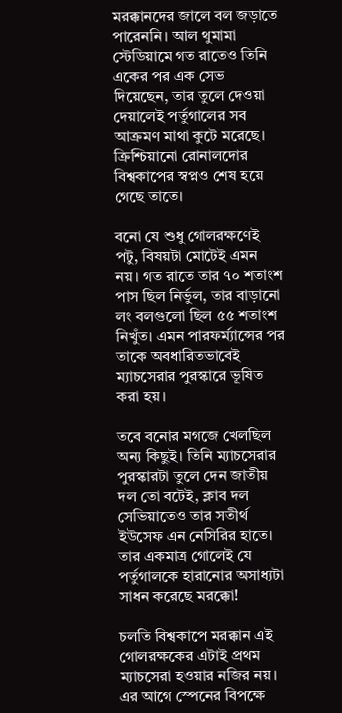মরক্কানদের জালে বল জড়াতে পারেননি। আল থুমামা স্টেডিয়ামে গত রাতেও তিনি একের পর এক সেভ দিয়েছেন, তার তুলে দেওয়া দেয়ালেই পর্তুগালের সব আক্রমণ মাথা কুটে মরেছে। ক্রিশ্চিয়ানো রোনালদোর বিশ্বকাপের স্বপ্নও শেষ হয়ে গেছে তাতে।

বনো যে শুধু গোলরক্ষণেই পটু, বিষয়টা মোটেই এমন নয়। গত রাতে তার ৭০ শতাংশ পাস ছিল নির্ভুল, তার বাড়ানো লং বলগুলো ছিল ৫৫ শতাংশ নিখুঁত। এমন পারফর্ম্যান্সের পর তাকে অবধারিতভাবেই ম্যাচসেরার পুরস্কারে ভূষিত করা হয়।

তবে বনোর মগজে খেলছিল অন্য কিছুই। তিনি ম্যাচসেরার পুরস্কারটা তুলে দেন জাতীয় দল তো বটেই, ক্লাব দল সেভিয়াতেও তার সতীর্থ ইউসেফ এন নেসিরির হাতে। তার একমাত্র গোলেই যে পর্তুগালকে হারানোর অসাধ্যটা সাধন করেছে মরক্কো!

চলতি বিশ্বকাপে মরক্কান এই গোলরক্ষকের এটাই প্রথম ম্যাচসেরা হওয়ার নজির নয়। এর আগে স্পেনের বিপক্ষে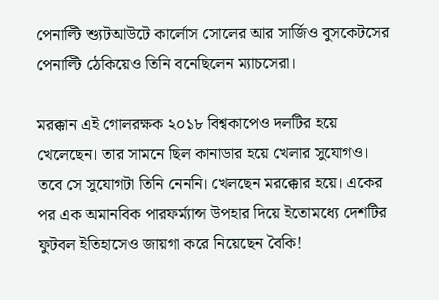পেনাল্টি শ্যুটআউটে কার্লোস সোলের আর সার্জিও বুসকেটসের পেনাল্টি ঠেকিয়েও তিনি বনেছিলেন ম্যাচসেরা।

মরক্কান এই গোলরক্ষক ২০১৮ বিশ্বকাপেও দলটির হয়ে খেলেছেন। তার সামনে ছিল কানাডার হয়ে খেলার সুযোগও। তবে সে সুযোগটা তিনি নেননি। খেলছেন মরক্কোর হয়ে। একের পর এক অমানবিক পারফর্ম্যান্স উপহার দিয়ে ইতোমধ্যে দেশটির ফুটবল ইতিহাসেও জায়গা করে নিয়েছেন বৈকি!